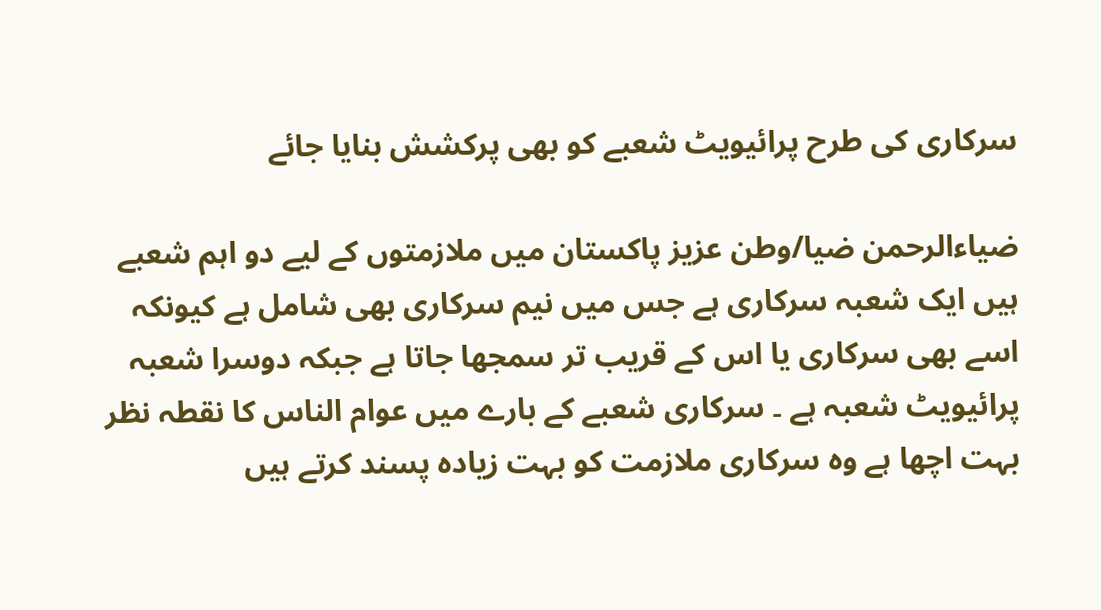سرکاری کی طرح پرائیویٹ شعبے کو بھی پرکشش بنایا جائے

ضیاءالرحمن ضیا/وطن عزیز پاکستان میں ملازمتوں کے لیے دو اہم شعبے ہیں ایک شعبہ سرکاری ہے جس میں نیم سرکاری بھی شامل ہے کیونکہ اسے بھی سرکاری یا اس کے قریب تر سمجھا جاتا ہے جبکہ دوسرا شعبہ پرائیویٹ شعبہ ہے ۔ سرکاری شعبے کے بارے میں عوام الناس کا نقطہ نظر بہت اچھا ہے وہ سرکاری ملازمت کو بہت زیادہ پسند کرتے ہیں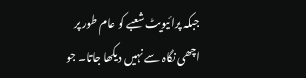جبکہ پرائیویٹ شعبے کو عام طور پر اچھی نگاہ سے نہیں دیکھا جاتا۔ جو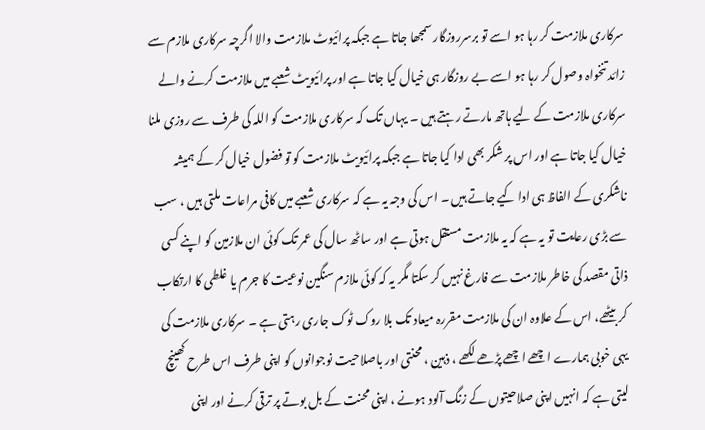سرکاری ملازمت کر رہا ہو اسے تو برسرروزگار سمجھا جاتا ہے جبکہ پرائیوٹ ملازمت والا اگرچہ سرکاری ملازم سے زائد تنخواہ وصول کر رہا ہو اسے بے روزگار ہی خیال کیا جاتا ہے اور پرائیویٹ شعبے میں ملازمت کرنے والے سرکاری ملازمت کے لیے ہاتھ مارتے رہتے ہیں ۔ یہاں تک کہ سرکاری ملازمت کو اللہ کی طرف سے روزی ملنا خیال کیا جاتا ہے اور اس پر شکر بھی ادا کیا جاتا ہے جبکہ پرائیویٹ ملازمت کو تو فضول خیال کر کے ہمیشہ ناشکری کے الفاظ ہی ادا کیے جاتے ہیں ۔ اس کی وجہ یہ ہے کہ سرکاری شعبے میں کافی مراعات ملتی ہیں ، سب سے بڑی رعایت تو یہ ہے کہ یہ ملازمت مستقل ہوتی ہے اور ساٹھ سال کی عمر تک کوئی ان ملازمین کو اپنے کسی ذاتی مقصد کی خاطر ملازمت سے فارغ نہیں کر سکتا مگر یہ کہ کوئی ملازم سنگین نوعیت کا جرم یا غلطی کا ارتکاب کر بیٹھے، اس کے علاوہ ان کی ملازمت مقررہ میعاد تک بلا روک ٹوک جاری رہتی ہے ۔ سرکاری ملازمت کی یہی خوبی ہمارے اچھے اچھے پڑھے لکھے ، ذہین ، محنتی اور باصلاحیت نوجوانوں کو اپنی طرف اس طرح کھینچ لیتی ہے کہ انہیں اپنی صلاحیتوں کے زنگ آلود ہونے ، اپنی محنت کے بل بوتے پر ترقی کرنے اور اپنی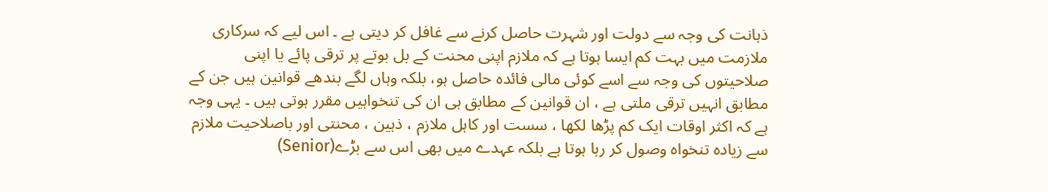ذہانت کی وجہ سے دولت اور شہرت حاصل کرنے سے غافل کر دیتی ہے ۔ اس لیے کہ سرکاری ملازمت میں بہت کم ایسا ہوتا ہے کہ ملازم اپنی محنت کے بل بوتے پر ترقی پائے یا اپنی صلاحیتوں کی وجہ سے اسے کوئی مالی فائدہ حاصل ہو، بلکہ وہاں لگے بندھے قوانین ہیں جن کے مطابق انہیں ترقی ملتی ہے ، ان قوانین کے مطابق ہی ان کی تنخواہیں مقرر ہوتی ہیں ۔ یہی وجہ ہے کہ اکثر اوقات ایک کم پڑھا لکھا ، سست اور کاہل ملازم ، ذہین ، محنتی اور باصلاحیت ملازم سے زیادہ تنخواہ وصول کر رہا ہوتا ہے بلکہ عہدے میں بھی اس سے بڑے(Senior)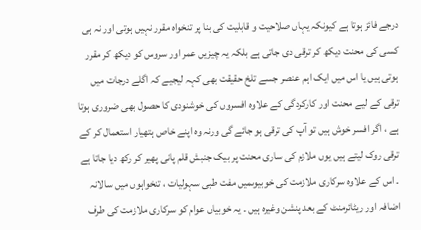درجے فائز ہوتا ہے کیونکہ یہاں صلاحیت و قابلیت کی بنا پر تنخواہ مقرر نہیں ہوتی اور نہ ہی کسی کی محنت دیکھ کر ترقی دی جاتی ہے بلکہ یہ چیزیں عمر اور سروس کو دیکھ کر مقرر ہوتی ہیں یا اس میں ایک اہم عنصر جسے تلخ حقیقت بھی کہہ لیجیے کہ اگلے درجات میں ترقی کے لیے محنت اور کارکردگی کے علاوہ افسروں کی خوشنودی کا حصول بھی ضروری ہوتا ہے ، اگر افسر خوش ہیں تو آپ کی ترقی ہو جائے گی ورنہ وہ اپنے خاص ہتھیار استعمال کر کے ترقی روک لیتے ہیں یوں ملازم کی ساری محنت پر بیک جنبش قلم پانی پھیر کر رکھ دیا جاتا ہے ۔ اس کے علاوہ سرکاری ملازمت کی خوبیوںمیں مفت طبی سہولیات ، تنخواہوں میں سالانہ اضافہ اور ریٹائرمنٹ کے بعد پنشن وغیرہ ہیں ۔ یہ خوبیاں عوام کو سرکاری ملازمت کی طرف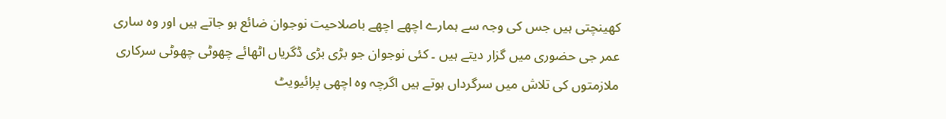کھینچتی ہیں جس کی وجہ سے ہمارے اچھے اچھے باصلاحیت نوجوان ضائع ہو جاتے ہیں اور وہ ساری عمر جی حضوری میں گزار دیتے ہیں ۔ کئی نوجوان جو بڑی بڑی ڈگریاں اٹھائے چھوٹی چھوٹی سرکاری ملازمتوں کی تلاش میں سرگرداں ہوتے ہیں اگرچہ وہ اچھی پرائیویٹ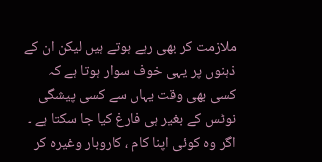ملازمت کر بھی رہے ہوتے ہیں لیکن ان کے ذہنوں پر یہی خوف سوار ہوتا ہے کہ کسی بھی وقت یہاں سے کسی پیشگی نوٹس کے بغیر ہی فارغ کیا جا سکتا ہے ۔ اگر وہ کوئی اپنا کام ، کاروبار وغیرہ کر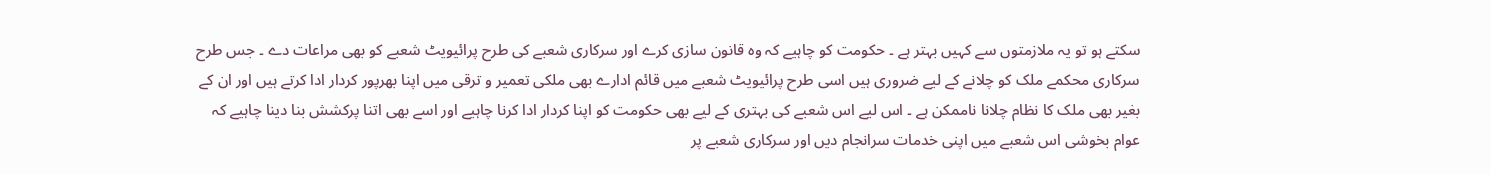سکتے ہو تو یہ ملازمتوں سے کہیں بہتر ہے ۔ حکومت کو چاہیے کہ وہ قانون سازی کرے اور سرکاری شعبے کی طرح پرائیویٹ شعبے کو بھی مراعات دے ۔ جس طرح سرکاری محکمے ملک کو چلانے کے لیے ضروری ہیں اسی طرح پرائیویٹ شعبے میں قائم ادارے بھی ملکی تعمیر و ترقی میں اپنا بھرپور کردار ادا کرتے ہیں اور ان کے بغیر بھی ملک کا نظام چلانا ناممکن ہے ۔ اس لیے اس شعبے کی بہتری کے لیے بھی حکومت کو اپنا کردار ادا کرنا چاہیے اور اسے بھی اتنا پرکشش بنا دینا چاہیے کہ عوام بخوشی اس شعبے میں اپنی خدمات سرانجام دیں اور سرکاری شعبے پر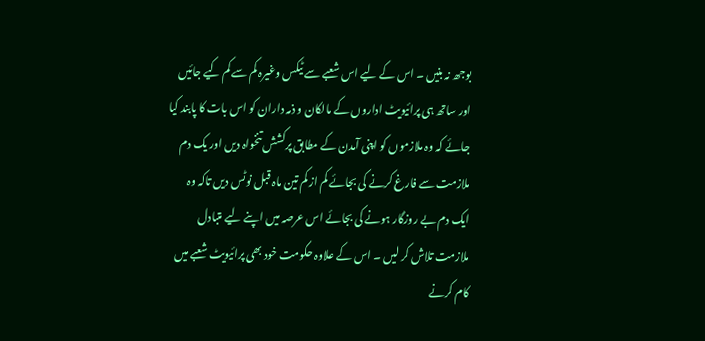بوجھ نہ بنیں ۔ اس کے لیے اس شعبے سے ٹیکس وغیرہ کم سے کم کیے جائیں اور ساتھ ہی پرائیویٹ اداروں کے مالکان و ذمہ داران کو اس بات کا پابند کیا جائے کہ وہ ملازموں کو اپنی آمدن کے مطابق پرکشش تنخواہ دیں اور یک دم ملازمت سے فارغ کرنے کی بجائے کم از کم تین ماہ قبل نوٹس دیں تاکہ وہ ایک دم بے روزگار ہونے کی بجائے اس عرصہ میں اپنے لیے متبادل ملازمت تلاش کر لیں ۔ اس کے علاوہ حکومت خود بھی پرائیویٹ شعبے میں کام کرنے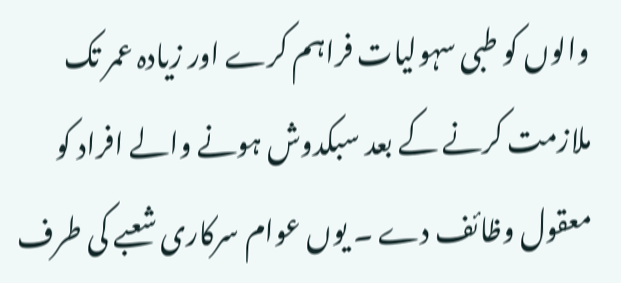والوں کو طبی سہولیات فراہم کرے اور زیادہ عمر تک ملازمت کرنے کے بعد سبکدوش ہونے والے افراد کو معقول وظائف دے ۔ یوں عوام سرکاری شعبے کی طرف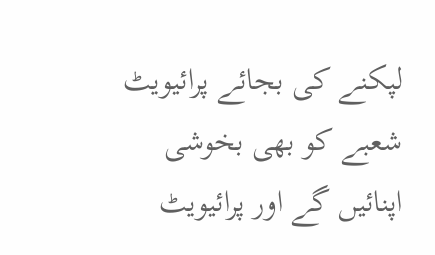لپکنے کی بجائے پرائیویٹ شعبے کو بھی بخوشی اپنائیں گے اور پرائیویٹ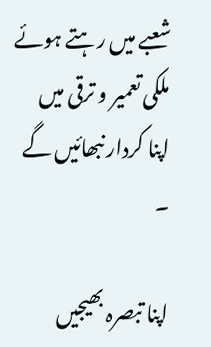شعبے میں رہتے ہوئے ملکی تعمیر و ترقی میں اپنا کردار نبھائیں گے ۔

اپنا تبصرہ بھیجیں